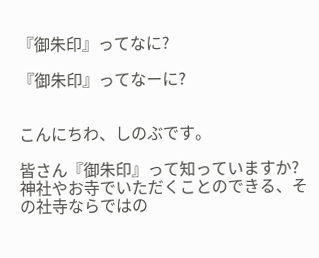『御朱印』ってなに?

『御朱印』ってなーに?


こんにちわ、しのぶです。

皆さん『御朱印』って知っていますか?
神社やお寺でいただくことのできる、その社寺ならではの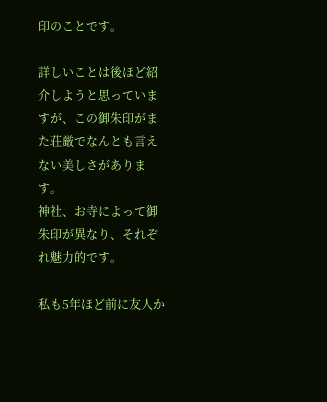印のことです。

詳しいことは後ほど紹介しようと思っていますが、この御朱印がまた荘厳でなんとも言えない美しさがあります。
神社、お寺によって御朱印が異なり、それぞれ魅力的です。

私も5年ほど前に友人か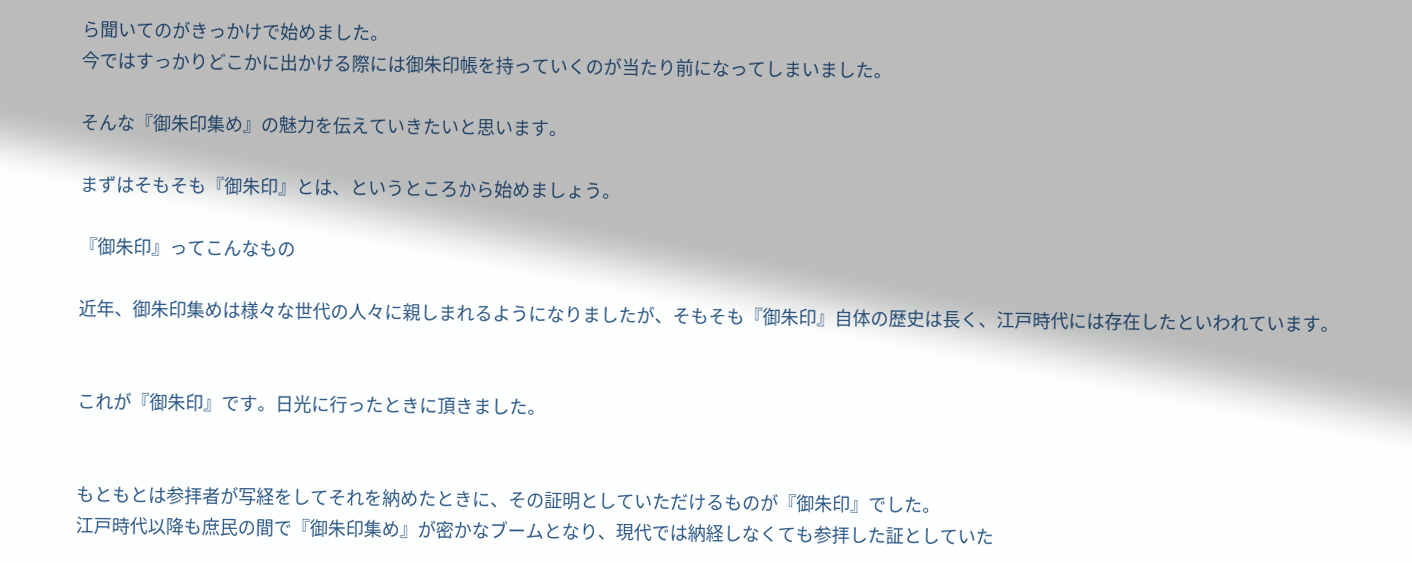ら聞いてのがきっかけで始めました。
今ではすっかりどこかに出かける際には御朱印帳を持っていくのが当たり前になってしまいました。

そんな『御朱印集め』の魅力を伝えていきたいと思います。

まずはそもそも『御朱印』とは、というところから始めましょう。

『御朱印』ってこんなもの

近年、御朱印集めは様々な世代の人々に親しまれるようになりましたが、そもそも『御朱印』自体の歴史は長く、江戸時代には存在したといわれています。


これが『御朱印』です。日光に行ったときに頂きました。


もともとは参拝者が写経をしてそれを納めたときに、その証明としていただけるものが『御朱印』でした。
江戸時代以降も庶民の間で『御朱印集め』が密かなブームとなり、現代では納経しなくても参拝した証としていた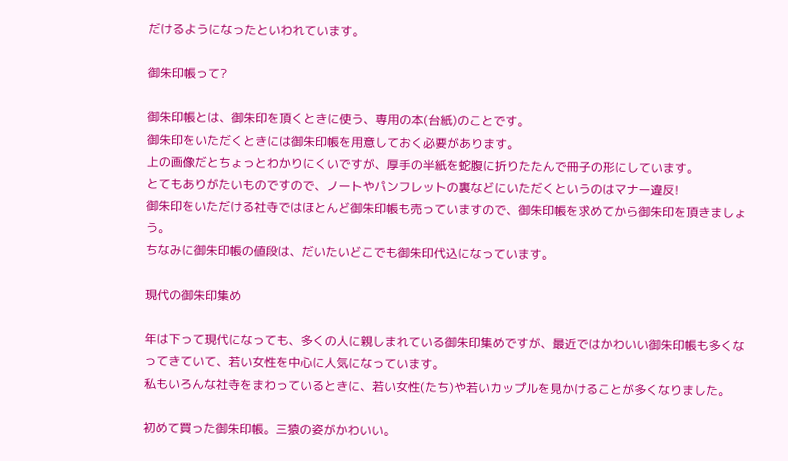だけるようになったといわれています。

御朱印帳って?

御朱印帳とは、御朱印を頂くときに使う、専用の本(台紙)のことです。
御朱印をいただくときには御朱印帳を用意しておく必要があります。
上の画像だとちょっとわかりにくいですが、厚手の半紙を蛇腹に折りたたんで冊子の形にしています。
とてもありがたいものですので、ノートやパンフレットの裏などにいただくというのはマナー違反!
御朱印をいただける社寺ではほとんど御朱印帳も売っていますので、御朱印帳を求めてから御朱印を頂きましょう。
ちなみに御朱印帳の値段は、だいたいどこでも御朱印代込になっています。

現代の御朱印集め

年は下って現代になっても、多くの人に親しまれている御朱印集めですが、最近ではかわいい御朱印帳も多くなってきていて、若い女性を中心に人気になっています。
私もいろんな社寺をまわっているときに、若い女性(たち)や若いカップルを見かけることが多くなりました。

初めて買った御朱印帳。三猿の姿がかわいい。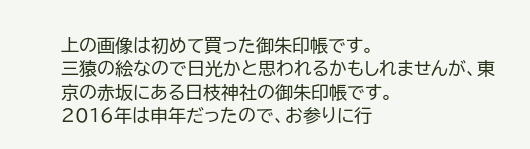上の画像は初めて買った御朱印帳です。
三猿の絵なので日光かと思われるかもしれませんが、東京の赤坂にある日枝神社の御朱印帳です。
2016年は申年だったので、お参りに行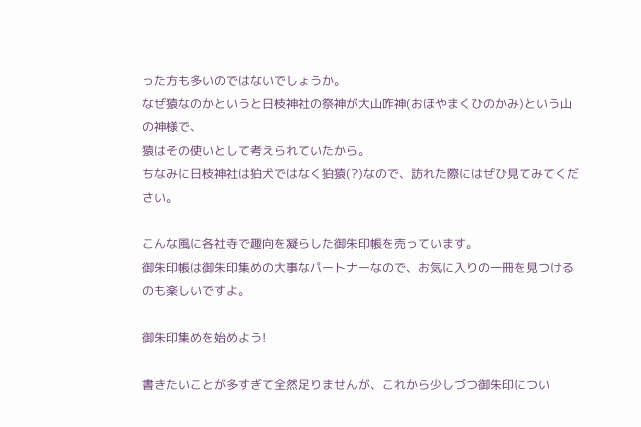った方も多いのではないでしょうか。
なぜ猿なのかというと日枝神社の祭神が大山咋神(おほやまくひのかみ)という山の神様で、
猿はその使いとして考えられていたから。
ちなみに日枝神社は狛犬ではなく狛猿(?)なので、訪れた際にはぜひ見てみてください。

こんな風に各社寺で趣向を凝らした御朱印帳を売っています。
御朱印帳は御朱印集めの大事なパートナーなので、お気に入りの一冊を見つけるのも楽しいですよ。

御朱印集めを始めよう!

書きたいことが多すぎて全然足りませんが、これから少しづつ御朱印につい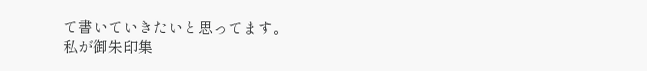て書いていきたいと思ってます。
私が御朱印集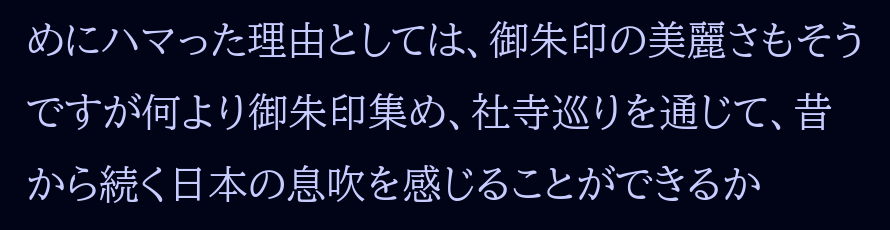めにハマった理由としては、御朱印の美麗さもそうですが何より御朱印集め、社寺巡りを通じて、昔から続く日本の息吹を感じることができるか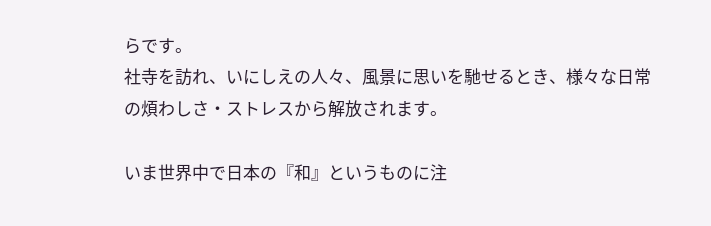らです。
社寺を訪れ、いにしえの人々、風景に思いを馳せるとき、様々な日常の煩わしさ・ストレスから解放されます。

いま世界中で日本の『和』というものに注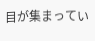目が集まってい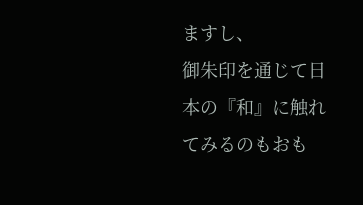ますし、
御朱印を通じて日本の『和』に触れてみるのもおも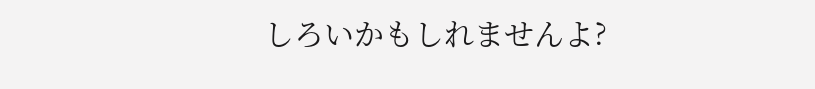しろいかもしれませんよ?